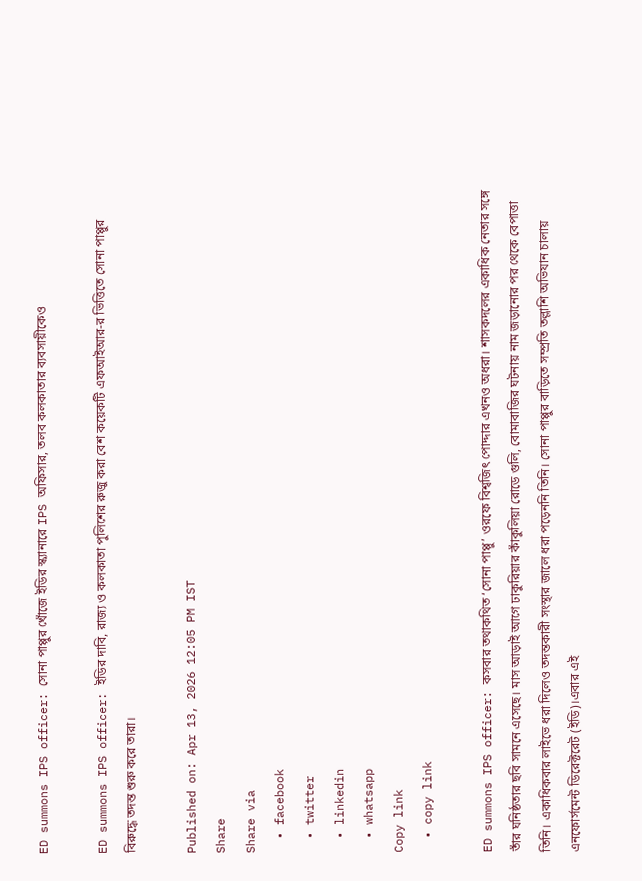ED summons IPS officer: সোনা পাপ্পুর খোঁজে ইডির স্ক্যানারে IPS অফিসার, তলব কলকাতার ব্যবসায়ীকেও

ED summons IPS officer: ইডির দাবি, রাজ্য ও কলকাতা পুলিশের রুজু করা বেশ কয়েকটি এফআইআর-র ভিত্তিতে সোনা পাপ্পুর বিরুদ্ধে তদন্ত শুরু করে তারা।

Published on: Apr 13, 2026 12:05 PM IST
Share
Share via
  • facebook
  • twitter
  • linkedin
  • whatsapp
Copy link
  • copy link

ED summons IPS officer: কসবার তথাকথিত ‘সোনা পাপ্পু’ ওরফে বিশ্বজিৎ পোদ্দার এখনও অধরা। শাসকদলের একাধিক নেতার সঙ্গে তাঁর ঘনিষ্ঠতার ছবি সামনে এসেছে। মাস আড়াই আগে ঢাকুরিয়ার কাঁকুলিয়া রোডে গুলি, বোমাবাজির ঘটনায় নাম জড়ানোর পর থেকে বেপাত্তা তিনি। একাধিকবার লাইভে ধরা দিলেও তদন্তকারী সংস্থার জালে ধরা পড়েননি তিনি। সোনা পাপ্পুর বাড়িতে সম্প্রতি তল্লাশি অভিযান চালায় এনফোর্সমেন্ট ডিরেক্টরেট (ইডি)।এবার এই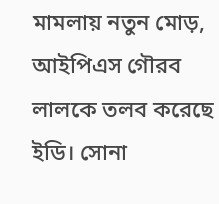মামলায় নতুন মোড়, আইপিএস গৌরব লালকে তলব করেছে ইডি। সোনা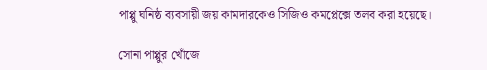পাপ্পু ঘনিষ্ঠ ব্যবসায়ী জয় কামদারকেও সিজিও কমপ্লেক্সে তলব করা হয়েছে।

সোনা পাপ্পুর খোঁজে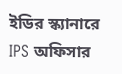ইডির স্ক্যানারে IPS অফিসার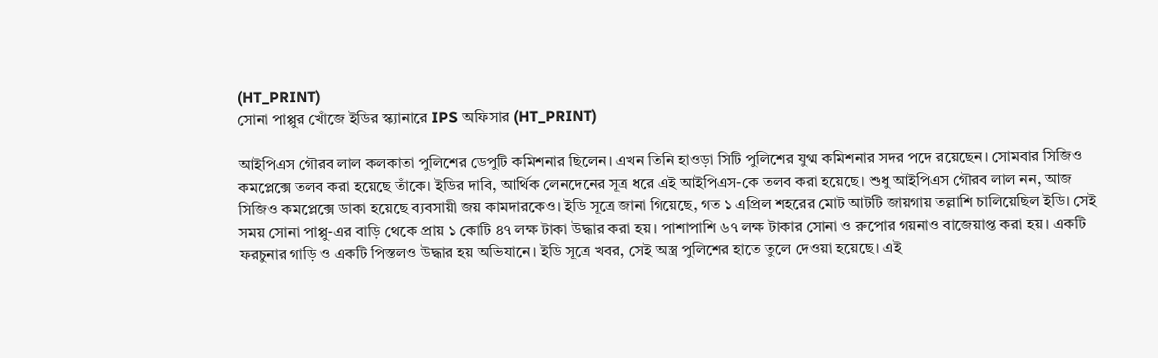(HT_PRINT)
সোনা পাপ্পুর খোঁজে ইডির স্ক্যানারে IPS অফিসার (HT_PRINT)

আইপিএস গৌরব লাল কলকাতা পুলিশের ডেপুটি কমিশনার ছিলেন। এখন তিনি হাওড়া সিটি পুলিশের যুগ্ম কমিশনার সদর পদে রয়েছেন। সোমবার সিজিও কমপ্লেক্সে তলব করা হয়েছে তাঁকে। ইডির দাবি, আর্থিক লেনদেনের সূত্র ধরে এই আইপিএস-কে তলব করা হয়েছে। শুধু আইপিএস গৌরব লাল নন, আজ সিজিও কমপ্লেক্সে ডাকা হয়েছে ব্যবসায়ী জয় কামদারকেও। ইডি সূত্রে জানা গিয়েছে, গত ১ এপ্রিল শহরের মোট আটটি জায়গায় তল্লাশি চালিয়েছিল ইডি। সেই সময় সোনা পাপ্পু-এর বাড়ি থেকে প্রায় ১ কোটি ৪৭ লক্ষ টাকা উদ্ধার করা হয়। পাশাপাশি ৬৭ লক্ষ টাকার সোনা ও রুপোর গয়নাও বাজেয়াপ্ত করা হয়। একটি ফরচুনার গাড়ি ও একটি পিস্তলও উদ্ধার হয় অভিযানে। ইডি সূত্রে খবর, সেই অস্ত্র পুলিশের হাতে তুলে দেওয়া হয়েছে। এই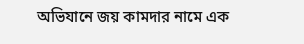অভিযানে জয় কামদার নামে এক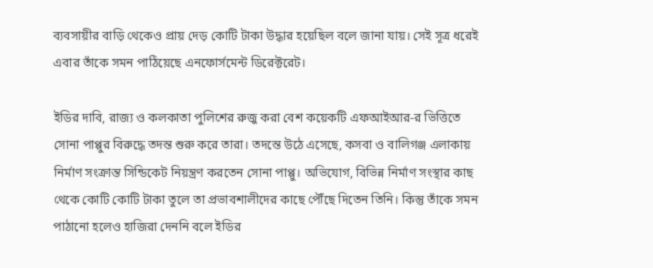ব্যবসায়ীর বাড়ি থেকেও প্রায় দেড় কোটি টাকা উদ্ধার হয়েছিল বলে জানা যায়। সেই সূত্র ধরেই এবার তাঁকে সমন পাঠিয়েছে এনফোর্সমেন্ট ডিরেক্টরেট।

ইডির দাবি, রাজ্য ও কলকাতা পুলিশের রুজু করা বেশ কয়েকটি এফআইআর-র ভিত্তিতে সোনা পাপ্পুর বিরুদ্ধে তদন্ত শুরু করে তারা। তদন্তে উঠে এসেছে, কসবা ও বালিগঞ্জ এলাকায় নির্মাণ সংক্রান্ত সিন্ডিকেট নিয়ন্ত্রণ করতেন সোনা পাপ্পু। অভিযোগ, বিভিন্ন নির্মাণ সংস্থার কাছ থেকে কোটি কোটি টাকা তুলে তা প্রভাবশালীদের কাছে পৌঁছে দিতেন তিনি। কিন্তু তাঁকে সমন পাঠানো হলেও হাজিরা দেননি বলে ইডির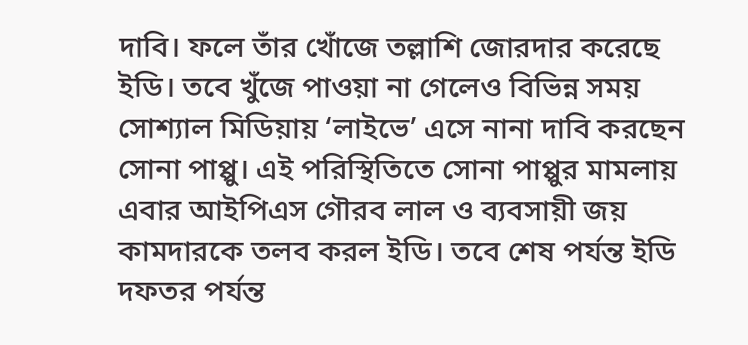দাবি। ফলে তাঁর খোঁজে তল্লাশি জোরদার করেছে ইডি। তবে খুঁজে পাওয়া না গেলেও বিভিন্ন সময় সোশ্যাল মিডিয়ায় ‘লাইভে’ এসে নানা দাবি করছেন সোনা পাপ্পু। এই পরিস্থিতিতে সোনা পাপ্পুর মামলায় এবার আইপিএস গৌরব লাল ও ব্যবসায়ী জয় কামদারকে তলব করল ইডি। তবে শেষ পর্যন্ত ইডি দফতর পর্যন্ত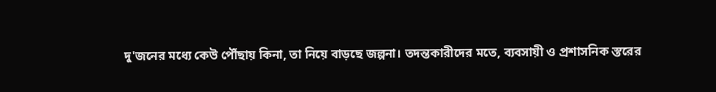দু'জনের মধ্যে কেউ পৌঁছায় কিনা, তা নিয়ে বাড়ছে জল্পনা। তদন্তকারীদের মতে, ব্যবসায়ী ও প্রশাসনিক স্তরের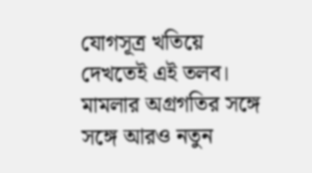যোগসূত্র খতিয়ে দেখতেই এই তলব। মামলার অগ্রগতির সঙ্গে সঙ্গে আরও নতুন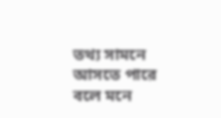তথ্য সামনে আসতে পারে বলে মনে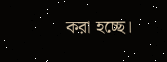করা হচ্ছে।